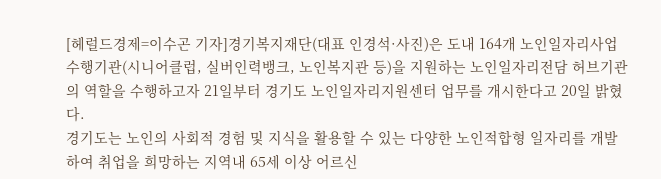[헤럴드경제=이수곤 기자]경기복지재단(대표 인경석·사진)은 도내 164개 노인일자리사업 수행기관(시니어클럽, 실버인력뱅크, 노인복지관 등)을 지원하는 노인일자리전담 허브기관의 역할을 수행하고자 21일부터 경기도 노인일자리지원센터 업무를 개시한다고 20일 밝혔다.
경기도는 노인의 사회적 경험 및 지식을 활용할 수 있는 다양한 노인적합형 일자리를 개발하여 취업을 희망하는 지역내 65세 이상 어르신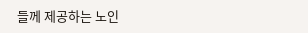들께 제공하는 노인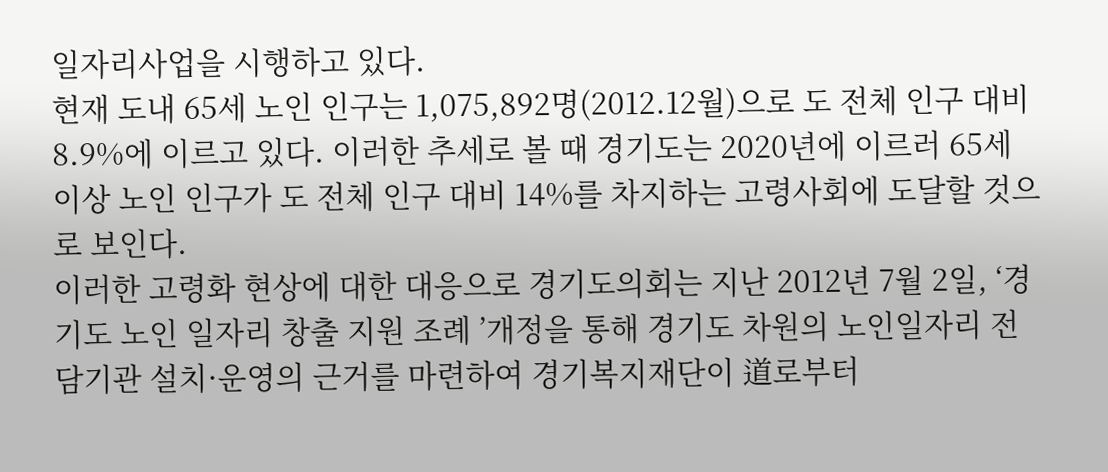일자리사업을 시행하고 있다.
현재 도내 65세 노인 인구는 1,075,892명(2012.12월)으로 도 전체 인구 대비 8.9%에 이르고 있다. 이러한 추세로 볼 때 경기도는 2020년에 이르러 65세 이상 노인 인구가 도 전체 인구 대비 14%를 차지하는 고령사회에 도달할 것으로 보인다.
이러한 고령화 현상에 대한 대응으로 경기도의회는 지난 2012년 7월 2일, ‘경기도 노인 일자리 창출 지원 조례 ’개정을 통해 경기도 차원의 노인일자리 전담기관 설치·운영의 근거를 마련하여 경기복지재단이 道로부터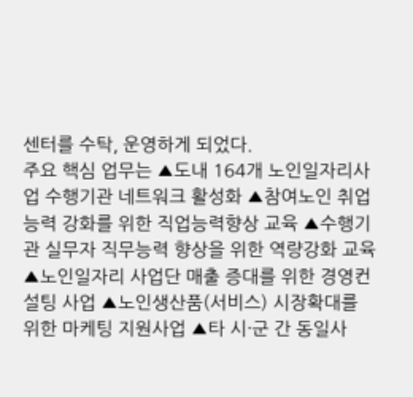센터를 수탁, 운영하게 되었다.
주요 핵심 업무는 ▲도내 164개 노인일자리사업 수행기관 네트워크 활성화 ▲참여노인 취업능력 강화를 위한 직업능력향상 교육 ▲수행기관 실무자 직무능력 향상을 위한 역량강화 교육 ▲노인일자리 사업단 매출 증대를 위한 경영컨설팅 사업 ▲노인생산품(서비스) 시장확대를 위한 마케팅 지원사업 ▲타 시·군 간 동일사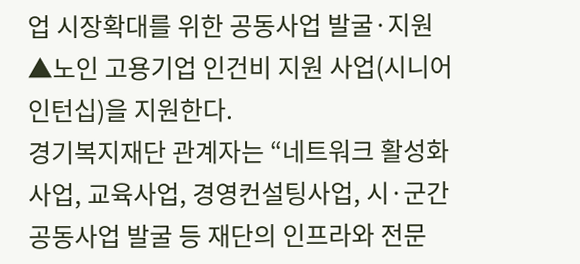업 시장확대를 위한 공동사업 발굴·지원 ▲노인 고용기업 인건비 지원 사업(시니어인턴십)을 지원한다.
경기복지재단 관계자는 “네트워크 활성화사업, 교육사업, 경영컨설팅사업, 시·군간 공동사업 발굴 등 재단의 인프라와 전문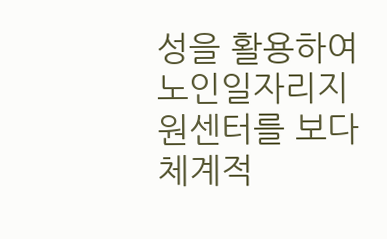성을 활용하여 노인일자리지원센터를 보다 체계적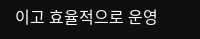이고 효율적으로 운영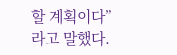할 계획이다”라고 말했다.